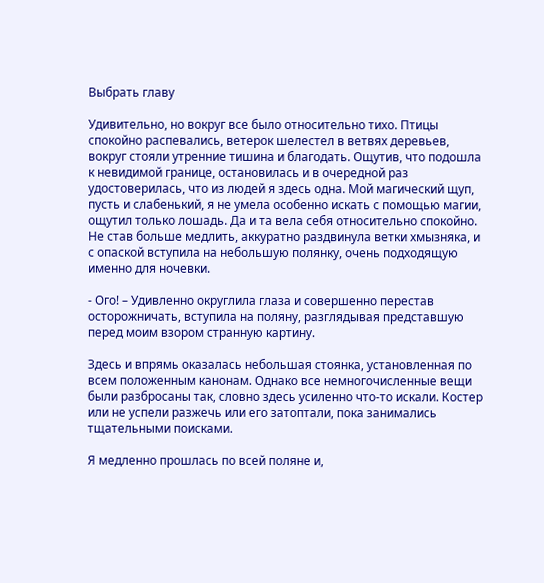Выбрать главу

Удивительно, но вокруг все было относительно тихо. Птицы спокойно распевались, ветерок шелестел в ветвях деревьев, вокруг стояли утренние тишина и благодать. Ощутив, что подошла к невидимой границе, остановилась и в очередной раз удостоверилась, что из людей я здесь одна. Мой магический щуп, пусть и слабенький, я не умела особенно искать с помощью магии, ощутил только лошадь. Да и та вела себя относительно спокойно. Не став больше медлить, аккуратно раздвинула ветки хмызняка, и с опаской вступила на небольшую полянку, очень подходящую именно для ночевки.

- Ого! – Удивленно округлила глаза и совершенно перестав осторожничать, вступила на поляну, разглядывая представшую перед моим взором странную картину.

Здесь и впрямь оказалась небольшая стоянка, установленная по всем положенным канонам. Однако все немногочисленные вещи были разбросаны так, словно здесь усиленно что-то искали. Костер или не успели разжечь или его затоптали, пока занимались тщательными поисками.

Я медленно прошлась по всей поляне и,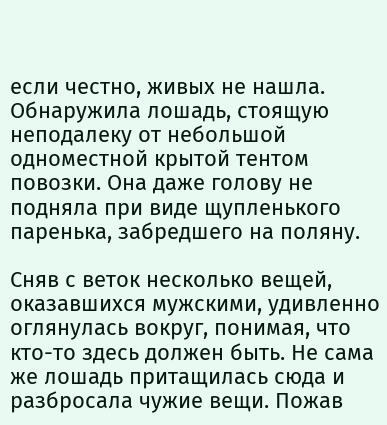если честно, живых не нашла. Обнаружила лошадь, стоящую неподалеку от небольшой одноместной крытой тентом повозки. Она даже голову не подняла при виде щупленького паренька, забредшего на поляну.

Сняв с веток несколько вещей, оказавшихся мужскими, удивленно оглянулась вокруг, понимая, что кто-то здесь должен быть. Не сама же лошадь притащилась сюда и разбросала чужие вещи. Пожав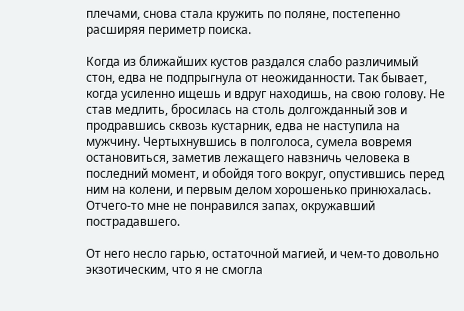плечами, снова стала кружить по поляне, постепенно расширяя периметр поиска.

Когда из ближайших кустов раздался слабо различимый стон, едва не подпрыгнула от неожиданности. Так бывает, когда усиленно ищешь и вдруг находишь, на свою голову. Не став медлить, бросилась на столь долгожданный зов и продравшись сквозь кустарник, едва не наступила на мужчину. Чертыхнувшись в полголоса, сумела вовремя остановиться, заметив лежащего навзничь человека в последний момент, и обойдя того вокруг, опустившись перед ним на колени, и первым делом хорошенько принюхалась. Отчего-то мне не понравился запах, окружавший пострадавшего.

От него несло гарью, остаточной магией, и чем-то довольно экзотическим, что я не смогла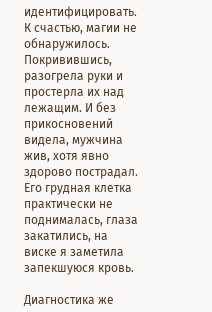идентифицировать. К счастью, магии не обнаружилось. Покривившись, разогрела руки и простерла их над лежащим. И без прикосновений видела, мужчина жив, хотя явно здорово пострадал. Его грудная клетка практически не поднималась, глаза закатились, на виске я заметила запекшуюся кровь.

Диагностика же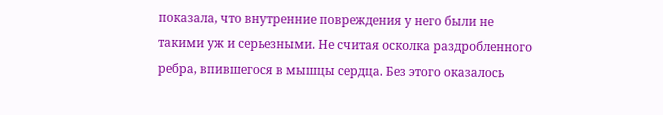показала, что внутренние повреждения у него были не такими уж и серьезными. Не считая осколка раздробленного ребра, впившегося в мышцы сердца. Без этого оказалось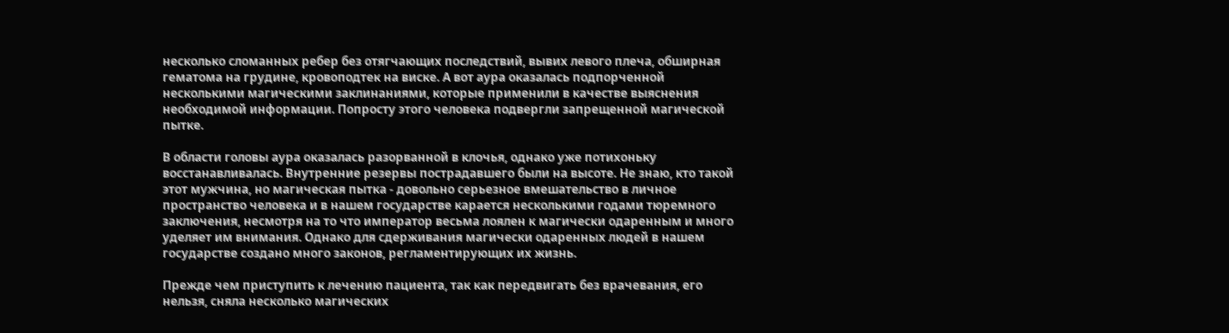несколько сломанных ребер без отягчающих последствий, вывих левого плеча, обширная гематома на грудине, кровоподтек на виске. А вот аура оказалась подпорченной несколькими магическими заклинаниями, которые применили в качестве выяснения необходимой информации. Попросту этого человека подвергли запрещенной магической пытке.

В области головы аура оказалась разорванной в клочья, однако уже потихоньку восстанавливалась. Внутренние резервы пострадавшего были на высоте. Не знаю, кто такой этот мужчина, но магическая пытка - довольно серьезное вмешательство в личное пространство человека и в нашем государстве карается несколькими годами тюремного заключения, несмотря на то что император весьма лоялен к магически одаренным и много уделяет им внимания. Однако для сдерживания магически одаренных людей в нашем государстве создано много законов, регламентирующих их жизнь.

Прежде чем приступить к лечению пациента, так как передвигать без врачевания, его нельзя, сняла несколько магических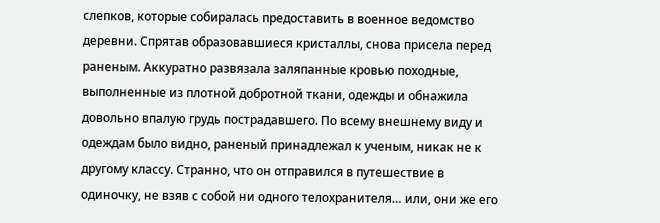слепков, которые собиралась предоставить в военное ведомство деревни. Спрятав образовавшиеся кристаллы, снова присела перед раненым. Аккуратно развязала заляпанные кровью походные, выполненные из плотной добротной ткани, одежды и обнажила довольно впалую грудь пострадавшего. По всему внешнему виду и одеждам было видно, раненый принадлежал к ученым, никак не к другому классу. Странно, что он отправился в путешествие в одиночку, не взяв с собой ни одного телохранителя… или, они же его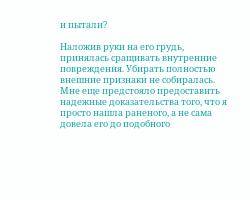и пытали?

Наложив руки на его грудь, принялась сращивать внутренние повреждения. Убирать полностью внешние признаки не собиралась. Мне еще предстояло предоставить надежные доказательства того, что я просто нашла раненого, а не сама довела его до подобного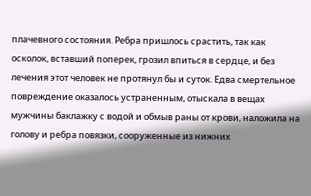плачевного состояния. Ребра пришлось срастить, так как осколок, вставший поперек, грозил впиться в сердце, и без лечения этот человек не протянул бы и суток. Едва смертельное повреждение оказалось устраненным, отыскала в вещах мужчины баклажку с водой и обмыв раны от крови, наложила на голову и ребра повязки, сооруженные из нижних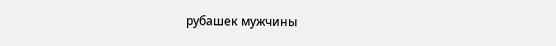рубашек мужчины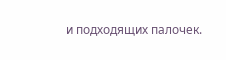и подходящих палочек.